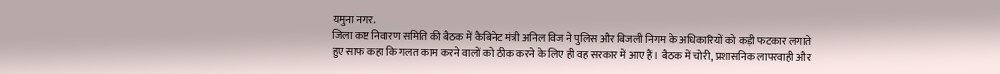यमुना नगर.
जिला कष्ट निवारण समिति की बैठक में कैबिनेट मंत्री अनिल विज ने पुलिस और बिजली निगम के अधिकारियों को कड़ी फटकार लगाते हुए साफ कहा कि गलत काम करने वालों को ठीक करने के लिए ही वह सरकार में आए हैं। बैठक में चोरी, प्रशासनिक लापरवाही और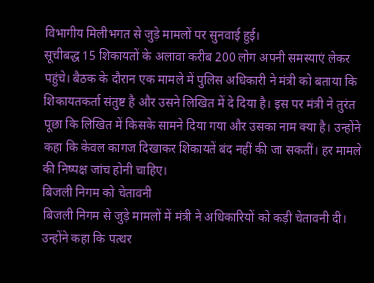विभागीय मिलीभगत से जुड़े मामलों पर सुनवाई हुई।
सूचीबद्ध 15 शिकायतों के अलावा करीब 200 लोग अपनी समस्याएं लेकर पहुंचे। बैठक के दौरान एक मामले में पुलिस अधिकारी ने मंत्री को बताया कि शिकायतकर्ता संतुष्ट है और उसने लिखित में दे दिया है। इस पर मंत्री ने तुरंत पूछा कि लिखित में किसके सामने दिया गया और उसका नाम क्या है। उन्होंने कहा कि केवल कागज दिखाकर शिकायतें बंद नहीं की जा सकतीं। हर मामले की निष्पक्ष जांच होनी चाहिए।
बिजली निगम को चेतावनी
बिजली निगम से जुड़े मामलों में मंत्री ने अधिकारियों को कड़ी चेतावनी दी। उन्होंने कहा कि पत्थर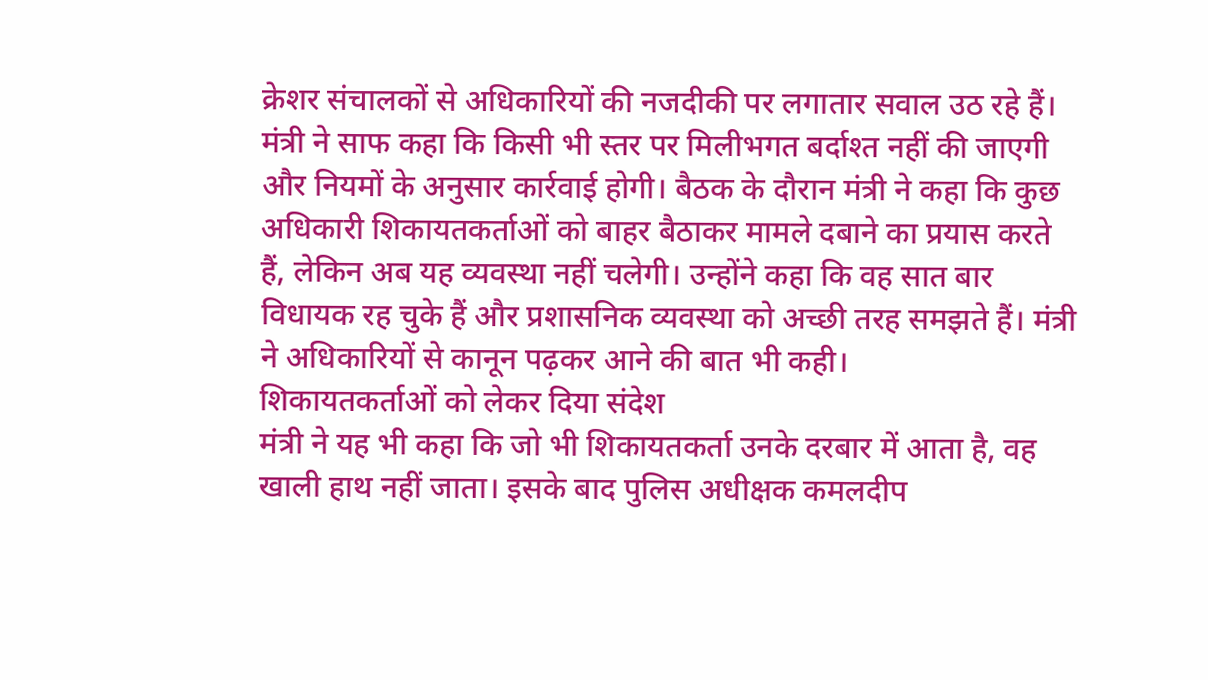क्रेशर संचालकों से अधिकारियों की नजदीकी पर लगातार सवाल उठ रहे हैं। मंत्री ने साफ कहा कि किसी भी स्तर पर मिलीभगत बर्दाश्त नहीं की जाएगी और नियमों के अनुसार कार्रवाई होगी। बैठक के दौरान मंत्री ने कहा कि कुछ अधिकारी शिकायतकर्ताओं को बाहर बैठाकर मामले दबाने का प्रयास करते हैं, लेकिन अब यह व्यवस्था नहीं चलेगी। उन्होंने कहा कि वह सात बार विधायक रह चुके हैं और प्रशासनिक व्यवस्था को अच्छी तरह समझते हैं। मंत्री ने अधिकारियों से कानून पढ़कर आने की बात भी कही।
शिकायतकर्ताओं को लेकर दिया संदेश
मंत्री ने यह भी कहा कि जो भी शिकायतकर्ता उनके दरबार में आता है, वह खाली हाथ नहीं जाता। इसके बाद पुलिस अधीक्षक कमलदीप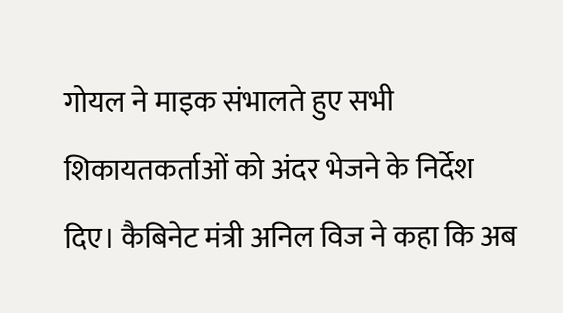गोयल ने माइक संभालते हुए सभी शिकायतकर्ताओं को अंदर भेजने के निर्देश दिए। कैबिनेट मंत्री अनिल विज ने कहा कि अब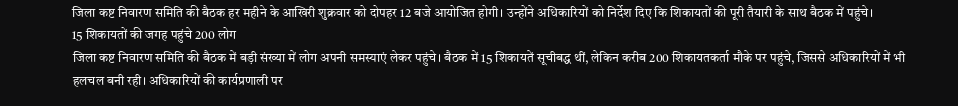जिला कष्ट निवारण समिति की बैठक हर महीने के आखिरी शुक्रवार को दोपहर 12 बजे आयोजित होगी। उन्होंने अधिकारियों को निर्देश दिए कि शिकायतों की पूरी तैयारी के साथ बैठक में पहुंचे।
15 शिकायतों की जगह पहुंचे 200 लोग
जिला कष्ट निवारण समिति की बैठक में बड़ी संख्या में लोग अपनी समस्याएं लेकर पहुंचे। बैठक में 15 शिकायतें सूचीबद्ध थीं, लेकिन करीब 200 शिकायतकर्ता मौके पर पहुंचे, जिससे अधिकारियों में भी हलचल बनी रही। अधिकारियों की कार्यप्रणाली पर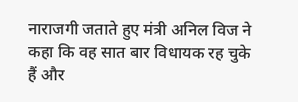नाराजगी जताते हुए मंत्री अनिल विज ने कहा कि वह सात बार विधायक रह चुके हैं और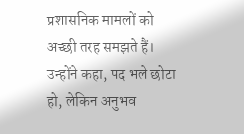प्रशासनिक मामलों को अच्छी तरह समझते हैं। उन्होंने कहा, पद भले छोटा हो, लेकिन अनुभव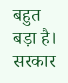बहुत बड़ा है। सरकार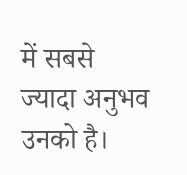में सबसे ज्यादा अनुभव उनको है।